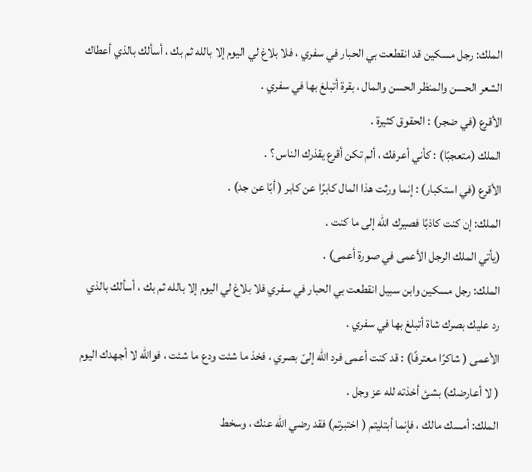الملك: رجل مسكين قد انقطعت بي الحبار في سفري ، فلا بلاغ لي اليوم إلا بالله ثم بك ، أسألك بالذي أعطاك الشعر الحسن والمنظر الحسن والمال ، بقرة أتبلغ بها في سفري .
الأقرع (في ضجر) : الحقوق كثيرة .
الملك (متعجبًا) : كأني أعرفك ، ألم تكن أقرع يقذرك الناس ؟ .
الأقرع (في استكبار) : إنما ورثت هذا المال كابرًا عن كابر ( أبًا عن جد) .
الملك: إن كنت كاذبًا فصيرك الله إلى ما كنت .
(يأتي الملك الرجل الأعمى في صورة أعمى) .
الملك: رجل مسكين وابن سبيل انقطعت بي الحبار في سفري فلا بلاغ لي اليوم إلا بالله ثم بك ، أسألك بالذي رد عليك بصرك شاة أتبلغ بها في سفري .
الأعمى ( شاكرًا معترفًا) : قد كنت أعمى فرد الله إلىّ بصري ، فخذ ما شئت ودع ما شئت ، فوالله لا أجهدك اليوم ( لا أعارضك) بشئ أخذته لله عز وجل .
الملك: أمسك مالك ، فإنما أبتليتم ( اختبرتم) فقد رضي الله عنك ، وسخط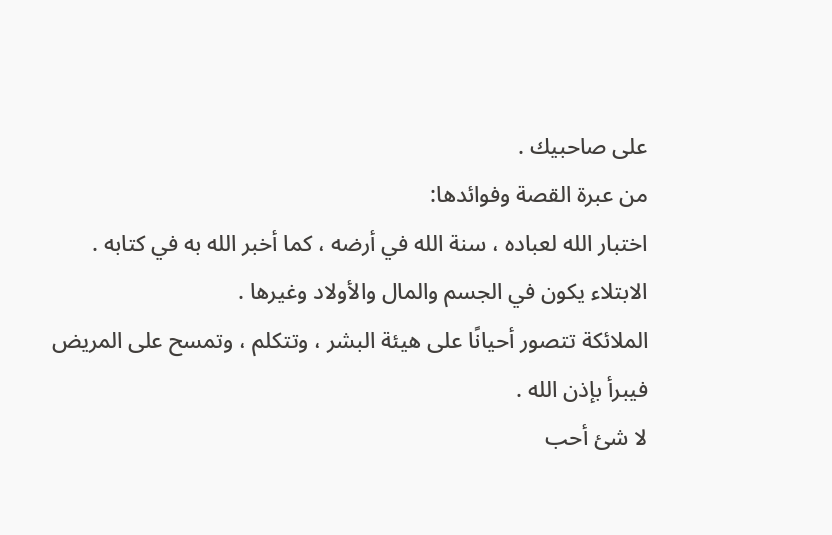على صاحبيك .
من عبرة القصة وفوائدها:
اختبار الله لعباده ، سنة الله في أرضه ، كما أخبر الله به في كتابه .
الابتلاء يكون في الجسم والمال والأولاد وغيرها .
الملائكة تتصور أحيانًا على هيئة البشر ، وتتكلم ، وتمسح على المريض فيبرأ بإذن الله .
لا شئ أحب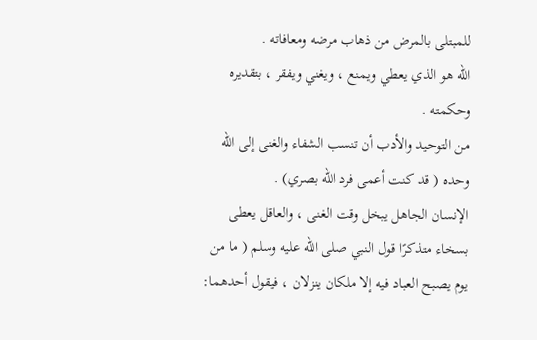للمبتلى بالمرض من ذهاب مرضه ومعافاته .
الله هو الذي يعطي ويمنع ، ويغني ويفقر ، بتقديره وحكمته .
من التوحيد والأدب أن تنسب الشفاء والغنى إلى الله وحده ( قد كنت أعمى فرد الله بصري) .
الإنسان الجاهل يبخل وقت الغنى ، والعاقل يعطى بسخاء متذكرًا قول النبي صلى الله عليه وسلم ( ما من يوم يصبح العباد فيه إلا ملكان ينزلان ، فيقول أحدهما: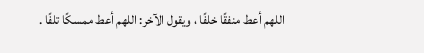اللهم أعط منفقًا خلفًا ، ويقول الآخر: اللهم أعط ممسكًا تلفًا .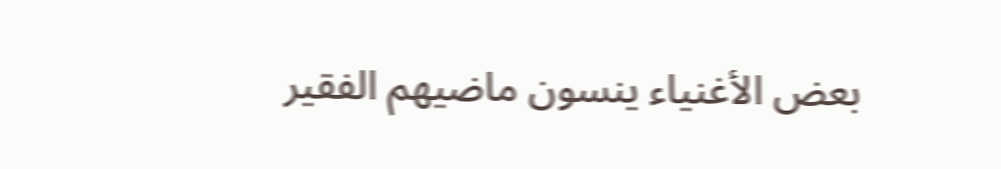بعض الأغنياء ينسون ماضيهم الفقير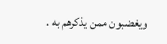ويغضبون ممن يذكرهم به .